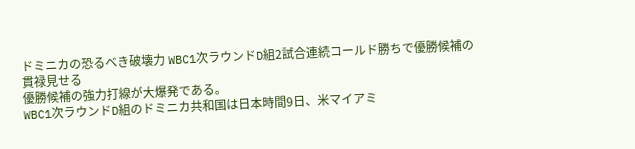ドミニカの恐るべき破壊力 WBC1次ラウンドD組2試合連続コールド勝ちで優勝候補の貫禄見せる
優勝候補の強力打線が大爆発である。
WBC1次ラウンドD組のドミニカ共和国は日本時間9日、米マイアミ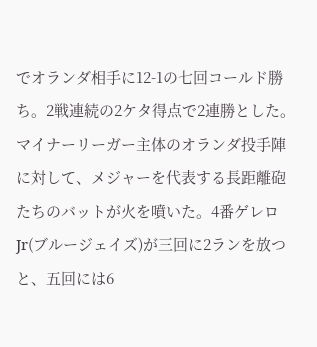でオランダ相手に12-1の七回コールド勝ち。2戦連続の2ケタ得点で2連勝とした。
マイナーリーガー主体のオランダ投手陣に対して、メジャーを代表する長距離砲たちのバットが火を噴いた。4番ゲレロJr(ブルージェイズ)が三回に2ランを放つと、五回には6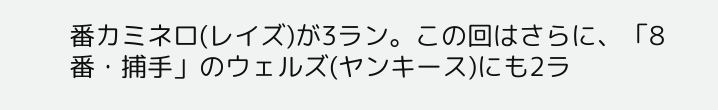番カミネロ(レイズ)が3ラン。この回はさらに、「8番・捕手」のウェルズ(ヤンキース)にも2ラ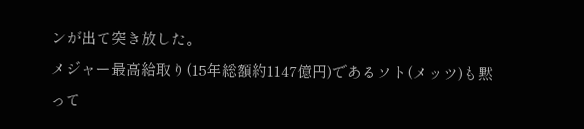ンが出て突き放した。
メジャー最高給取り(15年総額約1147億円)であるソト(メッツ)も黙って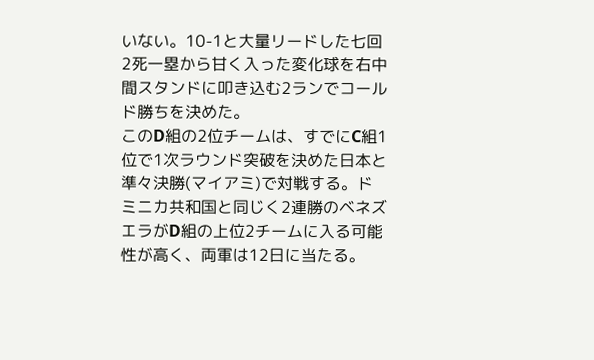いない。10-1と大量リードした七回2死一塁から甘く入った変化球を右中間スタンドに叩き込む2ランでコールド勝ちを決めた。
このD組の2位チームは、すでにC組1位で1次ラウンド突破を決めた日本と準々決勝(マイアミ)で対戦する。ドミニカ共和国と同じく2連勝のベネズエラがD組の上位2チームに入る可能性が高く、両軍は12日に当たる。